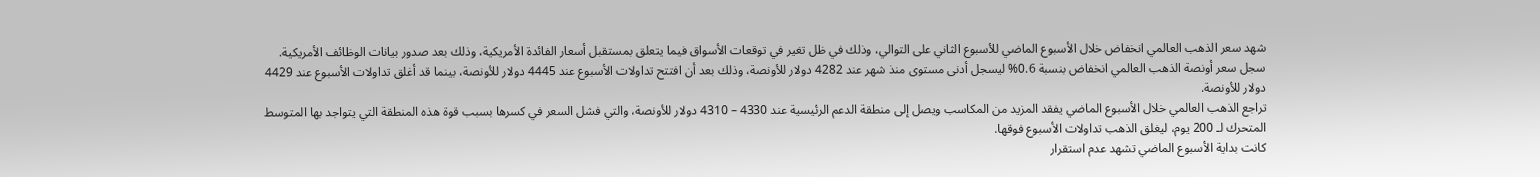شهد سعر الذهب العالمي انخفاض خلال الأسبوع الماضي للأسبوع الثاني على التوالي، وذلك في ظل تغير في توقعات الأسواق فيما يتعلق بمستقبل أسعار الفائدة الأمريكية، وذلك بعد صدور بيانات الوظائف الأمريكية.
سجل سعر أونصة الذهب العالمي انخفاض بنسبة 0.6% ليسجل أدنى مستوى منذ شهر عند 4282 دولار للأونصة، وذلك بعد أن افتتح تداولات الأسبوع عند 4445 دولار للأونصة، بينما قد أغلق تداولات الأسبوع عند 4429 دولار للأونصة.
تراجع الذهب العالمي خلال الأسبوع الماضي يفقد المزيد من المكاسب ويصل إلى منطقة الدعم الرئيسية عند 4330 – 4310 دولار للأونصة، والتي فشل السعر في كسرها بسبب قوة هذه المنطقة التي يتواجد بها المتوسط المتحرك لـ 200 يوم، ليغلق الذهب تداولات الأسبوع فوقها.
كانت بداية الأسبوع الماضي تشهد عدم استقرار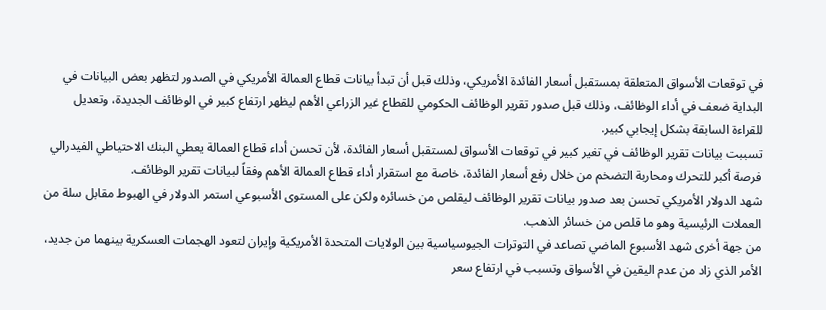في توقعات الأسواق المتعلقة بمستقبل أسعار الفائدة الأمريكي، وذلك قبل أن تبدأ بيانات قطاع العمالة الأمريكي في الصدور لتظهر بعض البيانات في البداية ضعف في أداء الوظائف، وذلك قبل صدور تقرير الوظائف الحكومي للقطاع غير الزراعي الأهم ليظهر ارتفاع كبير في الوظائف الجديدة، وتعديل للقراءة السابقة بشكل إيجابي كبير.
تسببت بيانات تقرير الوظائف في تغير كبير في توقعات الأسواق لمستقبل أسعار الفائدة، لأن تحسن أداء قطاع العمالة يعطي البنك الاحتياطي الفيدرالي فرصة أكبر للتحرك ومحاربة التضخم من خلال رفع أسعار الفائدة، خاصة مع استقرار أداء قطاع العمالة الأهم وفقاً لبيانات تقرير الوظائف.
شهد الدولار الأمريكي تحسن بعد صدور بيانات تقرير الوظائف ليقلص من خسائره ولكن على المستوى الأسبوعي استمر الدولار في الهبوط مقابل سلة من العملات الرئيسية وهو ما قلص من خسائر الذهب.
من جهة أخرى شهد الأسبوع الماضي تصاعد في التوترات الجيوسياسية بين الولايات المتحدة الأمريكية وإيران لتعود الهجمات العسكرية بينهما من جديد، الأمر الذي زاد من عدم اليقين في الأسواق وتسبب في ارتفاع سعر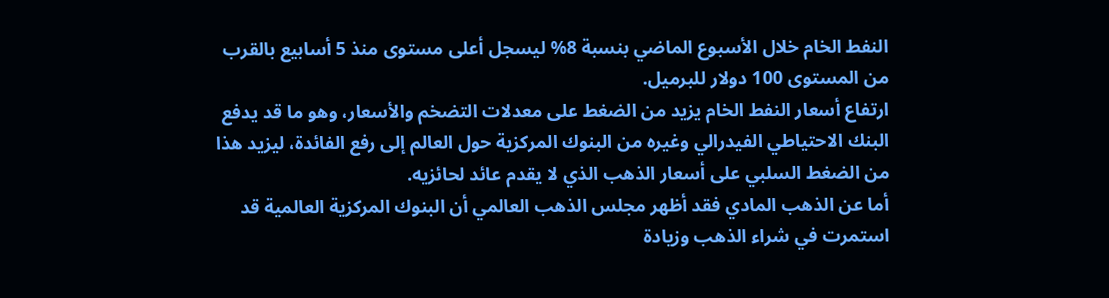النفط الخام خلال الأسبوع الماضي بنسبة 8% ليسجل أعلى مستوى منذ 5 أسابيع بالقرب من المستوى 100 دولار للبرميل.
ارتفاع أسعار النفط الخام يزيد من الضغط على معدلات التضخم والأسعار، وهو ما قد يدفع البنك الاحتياطي الفيدرالي وغيره من البنوك المركزية حول العالم إلى رفع الفائدة، ليزيد هذا من الضغط السلبي على أسعار الذهب الذي لا يقدم عائد لحائزيه.
أما عن الذهب المادي فقد أظهر مجلس الذهب العالمي أن البنوك المركزية العالمية قد استمرت في شراء الذهب وزيادة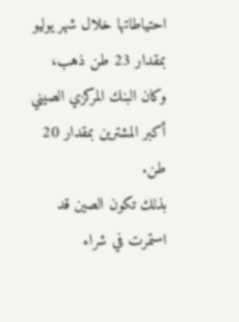احتياطاتها خلال شهر يوليو بمقدار 23 طن ذهب، وكان البنك المركزي الصيني أكبر المشترين بمقدار 20 طن.
بذلك تكون الصين قد استمرت في شراء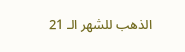الذهب للشهر الـ 21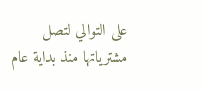على التوالي لتصل مشترياتها منذ بداية عام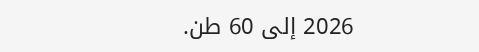2026 إلى 60 طن.